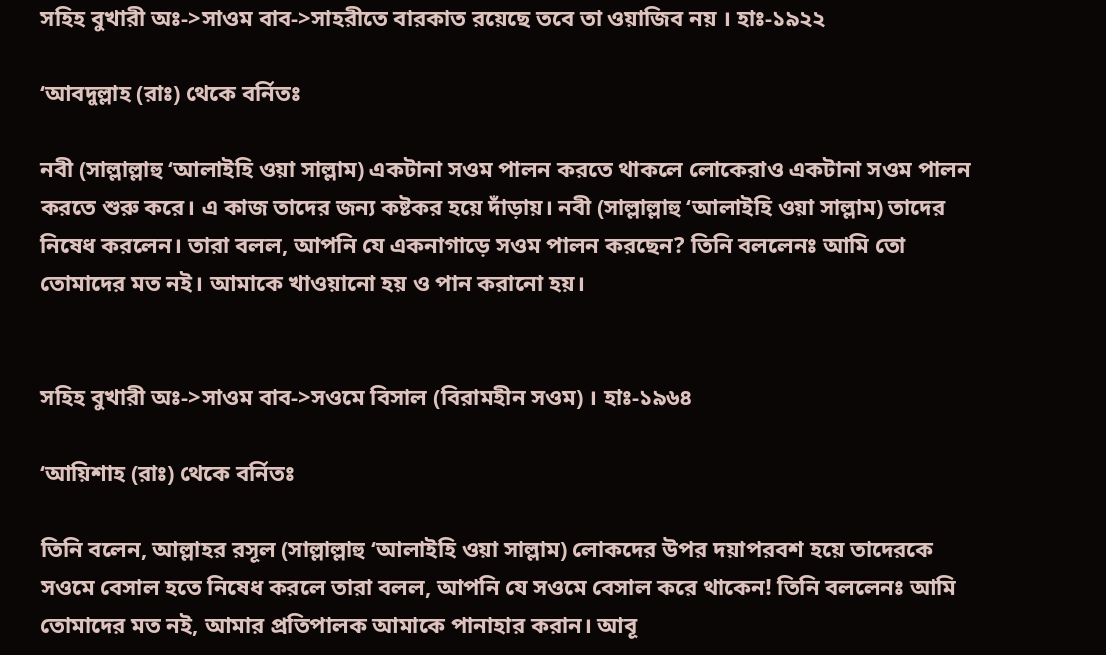সহিহ বুখারী অঃ->সাওম বাব->সাহরীতে বারকাত রয়েছে তবে তা ওয়াজিব নয় । হাঃ-১৯২২

‘আবদুল্লাহ (রাঃ) থেকে বর্নিতঃ

নবী (সাল্লাল্লাহু ‘আলাইহি ওয়া সাল্লাম) একটানা সওম পালন করতে থাকলে লোকেরাও একটানা সওম পালন করতে শুরু করে। এ কাজ তাদের জন্য কষ্টকর হয়ে দাঁড়ায়। নবী (সাল্লাল্লাহু ‘আলাইহি ওয়া সাল্লাম) তাদের নিষেধ করলেন। তারা বলল, আপনি যে একনাগাড়ে সওম পালন করছেন? তিনি বললেনঃ আমি তো তোমাদের মত নই। আমাকে খাওয়ানো হয় ও পান করানো হয়।


সহিহ বুখারী অঃ->সাওম বাব->সওমে বিসাল (বিরামহীন সওম) । হাঃ-১৯৬৪

‘আয়িশাহ (রাঃ) থেকে বর্নিতঃ

তিনি বলেন, আল্লাহর রসূল (সাল্লাল্লাহু ‘আলাইহি ওয়া সাল্লাম) লোকদের উপর দয়াপরবশ হয়ে তাদেরকে সওমে বেসাল হতে নিষেধ করলে তারা বলল, আপনি যে সওমে বেসাল করে থাকেন! তিনি বললেনঃ আমি তোমাদের মত নই, আমার প্রতিপালক আমাকে পানাহার করান। আবূ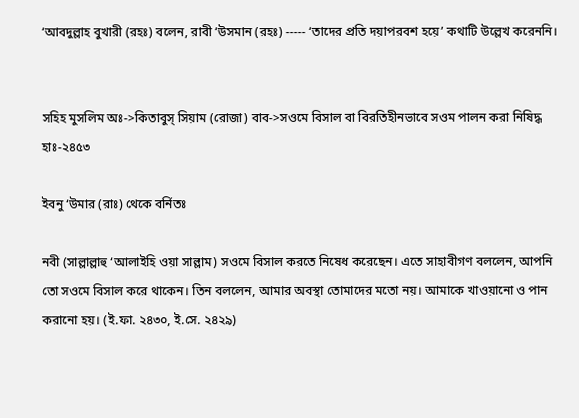‘আবদুল্লাহ বুখারী (রহঃ) বলেন, রাবী ‘উসমান (রহঃ) ----- ‘তাদের প্রতি দয়াপরবশ হয়ে’ কথাটি উল্লেখ করেননি।


সহিহ মুসলিম অঃ->কিতাবুস্‌ সিয়াম (রোজা) বাব->সওমে বিসাল বা বিরতিহীনভাবে সওম পালন করা নিষিদ্ধ হাঃ-২৪৫৩

ইবনু ‘উমার (রাঃ) থেকে বর্নিতঃ

নবী (সাল্লাল্লাহু ‘আলাইহি ওয়া সাল্লাম) সওমে বিসাল করতে নিষেধ করেছেন। এতে সাহাবীগণ বললেন, আপনি তো সওমে বিসাল করে থাকেন। তিন বললেন, আমার অবস্থা তোমাদের মতো নয়। আমাকে খাওয়ানো ও পান করানো হয়। (ই.ফা. ২৪৩০, ই.সে. ২৪২৯)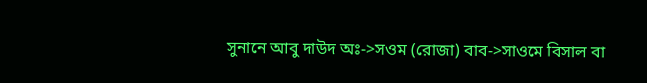সুনানে আবু দাউদ অঃ->সওম (রোজা) বাব->সাওমে বিসাল বা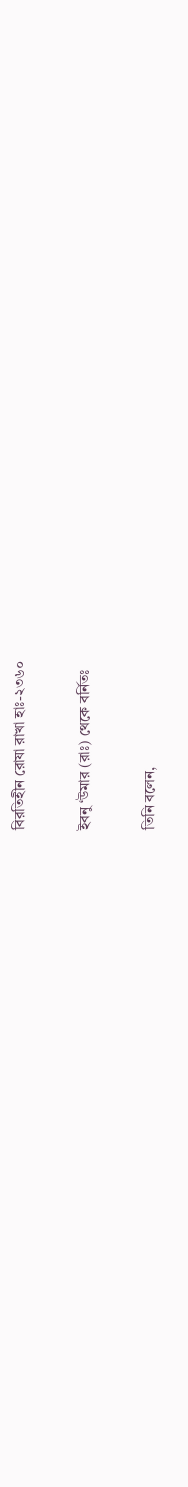বিরতিহীন রোযা রাখা হাঃ-২৩৬০

ইবনু ‘উমার (রাঃ) থেকে বর্নিতঃ

তিনি বলেন,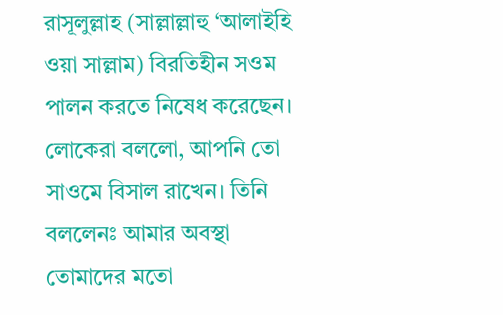রাসূলুল্লাহ (সাল্লাল্লাহু ‘আলাইহি ওয়া সাল্লাম) বিরতিহীন সওম পালন করতে নিষেধ করেছেন। লোকেরা বললো, আপনি তো সাওমে বিসাল রাখেন। তিনি বললেনঃ আমার অবস্থা তোমাদের মতো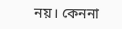নয়। কেননা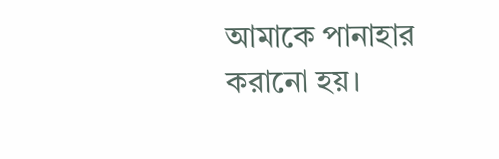আমাকে পানাহার করানো হয়।